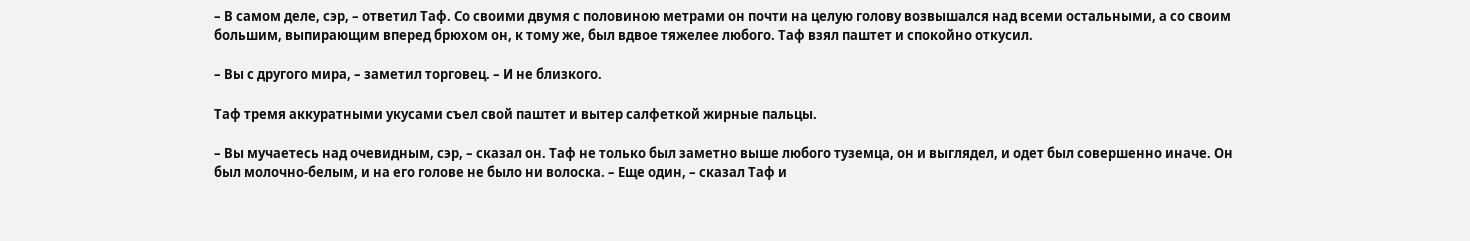– В самом деле, сэр, – ответил Таф. Со своими двумя с половиною метрами он почти на целую голову возвышался над всеми остальными, а со своим большим, выпирающим вперед брюхом он, к тому же, был вдвое тяжелее любого. Таф взял паштет и спокойно откусил.

– Вы с другого мира, – заметил торговец. – И не близкого.

Таф тремя аккуратными укусами съел свой паштет и вытер салфеткой жирные пальцы.

– Вы мучаетесь над очевидным, сэр, – сказал он. Таф не только был заметно выше любого туземца, он и выглядел, и одет был совершенно иначе. Он был молочно-белым, и на его голове не было ни волоска. – Еще один, – сказал Таф и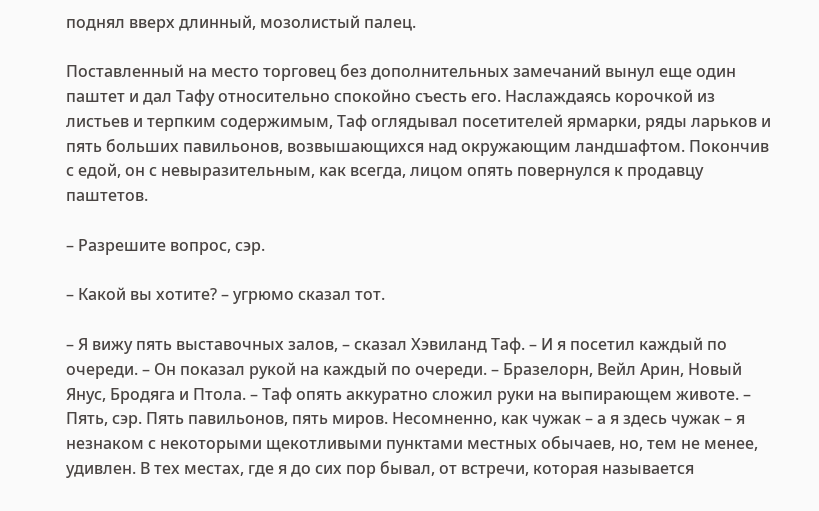поднял вверх длинный, мозолистый палец.

Поставленный на место торговец без дополнительных замечаний вынул еще один паштет и дал Тафу относительно спокойно съесть его. Наслаждаясь корочкой из листьев и терпким содержимым, Таф оглядывал посетителей ярмарки, ряды ларьков и пять больших павильонов, возвышающихся над окружающим ландшафтом. Покончив с едой, он с невыразительным, как всегда, лицом опять повернулся к продавцу паштетов.

– Разрешите вопрос, сэр.

– Какой вы хотите? – угрюмо сказал тот.

– Я вижу пять выставочных залов, – сказал Хэвиланд Таф. – И я посетил каждый по очереди. – Он показал рукой на каждый по очереди. – Бразелорн, Вейл Арин, Новый Янус, Бродяга и Птола. – Таф опять аккуратно сложил руки на выпирающем животе. – Пять, сэр. Пять павильонов, пять миров. Несомненно, как чужак – а я здесь чужак – я незнаком с некоторыми щекотливыми пунктами местных обычаев, но, тем не менее, удивлен. В тех местах, где я до сих пор бывал, от встречи, которая называется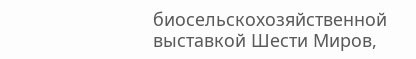биосельскохозяйственной выставкой Шести Миров,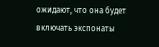ожидают, что она будет включать экспонаты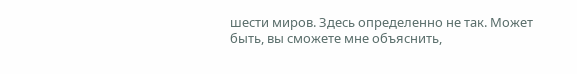шести миров. Здесь определенно не так. Может быть, вы сможете мне объяснить,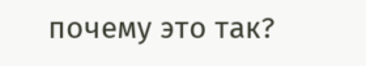почему это так?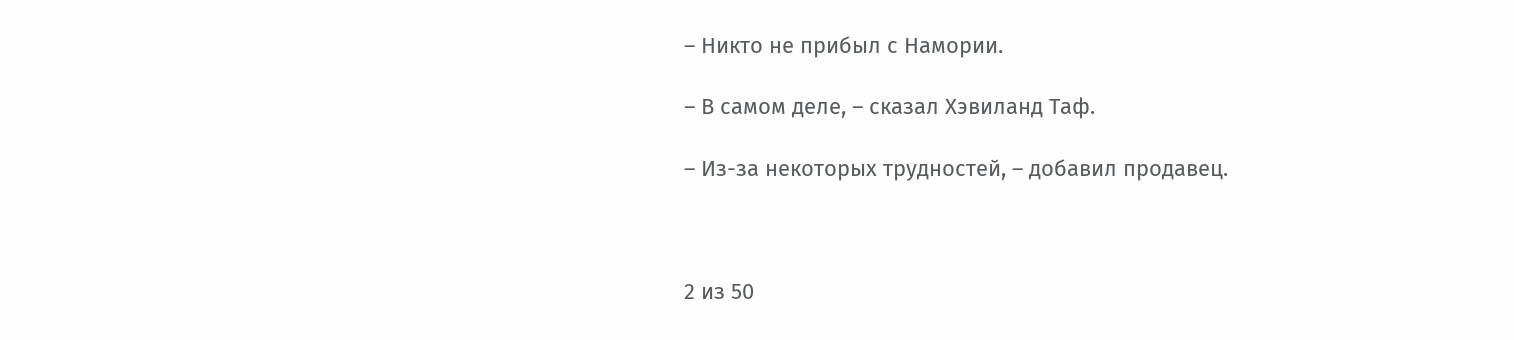– Никто не прибыл с Намории.

– В самом деле, – сказал Хэвиланд Таф.

– Из-за некоторых трудностей, – добавил продавец.



2 из 50